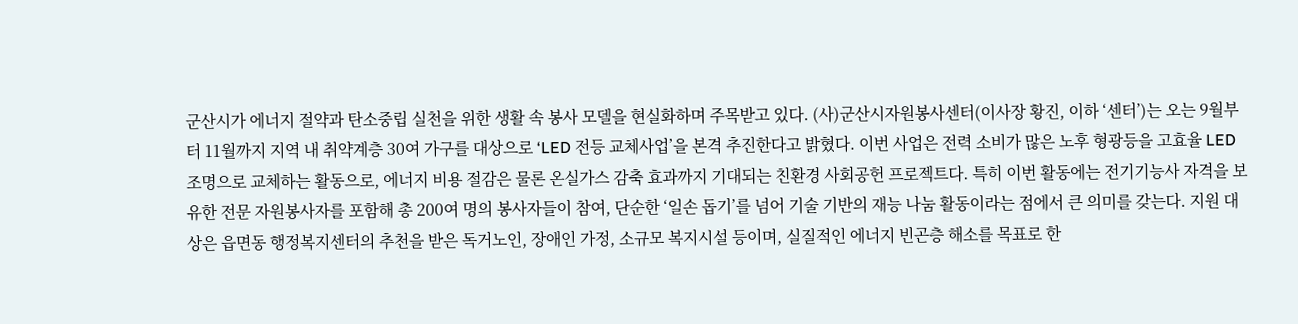군산시가 에너지 절약과 탄소중립 실천을 위한 생활 속 봉사 모델을 현실화하며 주목받고 있다. (사)군산시자원봉사센터(이사장 황진, 이하 ‘센터’)는 오는 9월부터 11월까지 지역 내 취약계층 30여 가구를 대상으로 ‘LED 전등 교체사업’을 본격 추진한다고 밝혔다. 이번 사업은 전력 소비가 많은 노후 형광등을 고효율 LED 조명으로 교체하는 활동으로, 에너지 비용 절감은 물론 온실가스 감축 효과까지 기대되는 친환경 사회공헌 프로젝트다. 특히 이번 활동에는 전기기능사 자격을 보유한 전문 자원봉사자를 포함해 총 200여 명의 봉사자들이 참여, 단순한 ‘일손 돕기’를 넘어 기술 기반의 재능 나눔 활동이라는 점에서 큰 의미를 갖는다. 지원 대상은 읍면동 행정복지센터의 추천을 받은 독거노인, 장애인 가정, 소규모 복지시설 등이며, 실질적인 에너지 빈곤층 해소를 목표로 한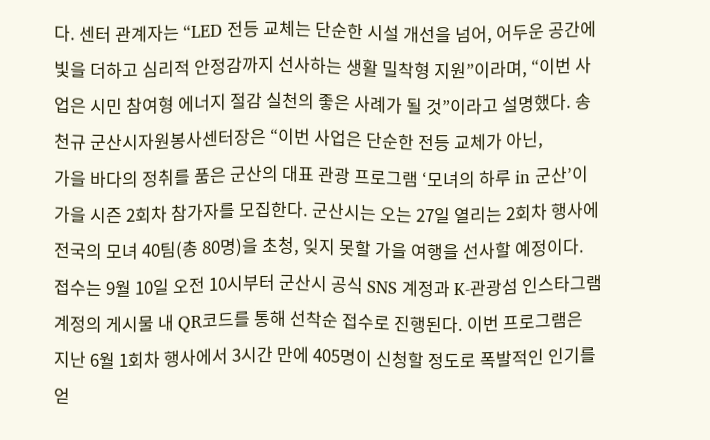다. 센터 관계자는 “LED 전등 교체는 단순한 시설 개선을 넘어, 어두운 공간에 빛을 더하고 심리적 안정감까지 선사하는 생활 밀착형 지원”이라며, “이번 사업은 시민 참여형 에너지 절감 실천의 좋은 사례가 될 것”이라고 설명했다. 송천규 군산시자원봉사센터장은 “이번 사업은 단순한 전등 교체가 아닌,
가을 바다의 정취를 품은 군산의 대표 관광 프로그램 ‘모녀의 하루 in 군산’이 가을 시즌 2회차 참가자를 모집한다. 군산시는 오는 27일 열리는 2회차 행사에 전국의 모녀 40팀(총 80명)을 초청, 잊지 못할 가을 여행을 선사할 예정이다. 접수는 9월 10일 오전 10시부터 군산시 공식 SNS 계정과 K-관광섬 인스타그램 계정의 게시물 내 QR코드를 통해 선착순 접수로 진행된다. 이번 프로그램은 지난 6월 1회차 행사에서 3시간 만에 405명이 신청할 정도로 폭발적인 인기를 얻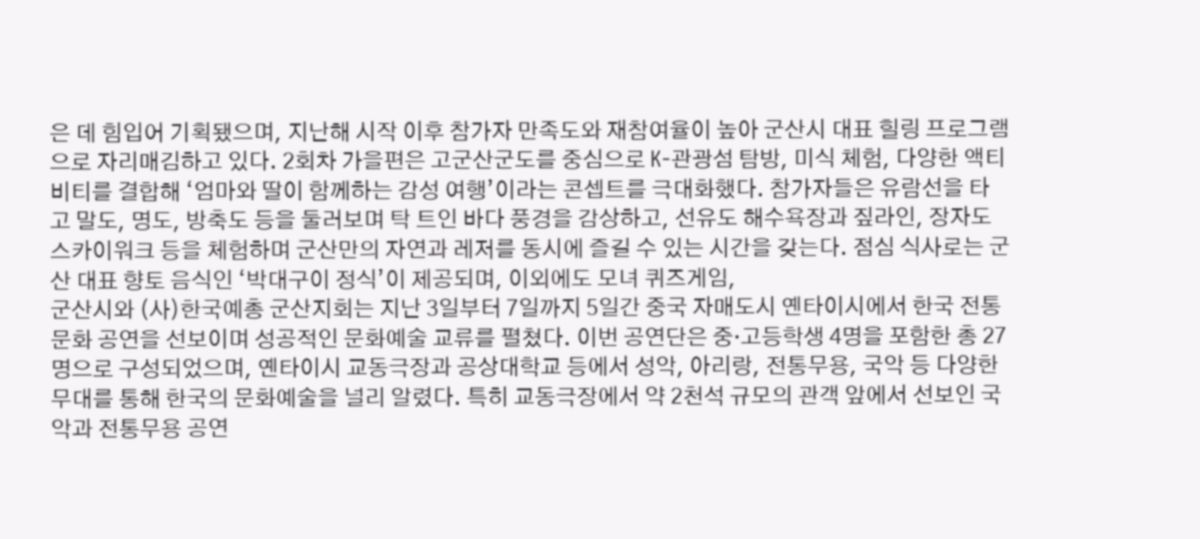은 데 힘입어 기획됐으며, 지난해 시작 이후 참가자 만족도와 재참여율이 높아 군산시 대표 힐링 프로그램으로 자리매김하고 있다. 2회차 가을편은 고군산군도를 중심으로 K-관광섬 탐방, 미식 체험, 다양한 액티비티를 결합해 ‘엄마와 딸이 함께하는 감성 여행’이라는 콘셉트를 극대화했다. 참가자들은 유람선을 타고 말도, 명도, 방축도 등을 둘러보며 탁 트인 바다 풍경을 감상하고, 선유도 해수욕장과 짚라인, 장자도 스카이워크 등을 체험하며 군산만의 자연과 레저를 동시에 즐길 수 있는 시간을 갖는다. 점심 식사로는 군산 대표 향토 음식인 ‘박대구이 정식’이 제공되며, 이외에도 모녀 퀴즈게임,
군산시와 (사)한국예총 군산지회는 지난 3일부터 7일까지 5일간 중국 자매도시 옌타이시에서 한국 전통문화 공연을 선보이며 성공적인 문화예술 교류를 펼쳤다. 이번 공연단은 중·고등학생 4명을 포함한 총 27명으로 구성되었으며, 옌타이시 교동극장과 공상대학교 등에서 성악, 아리랑, 전통무용, 국악 등 다양한 무대를 통해 한국의 문화예술을 널리 알렸다. 특히 교동극장에서 약 2천석 규모의 관객 앞에서 선보인 국악과 전통무용 공연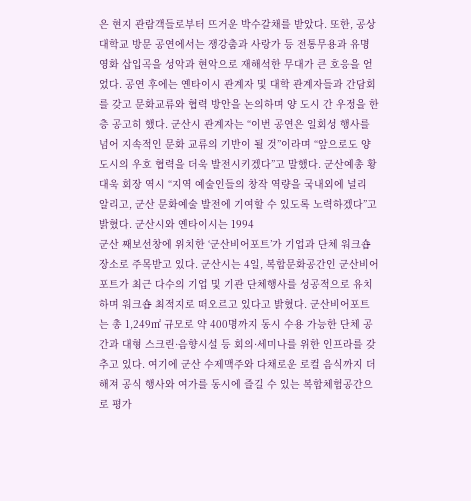은 현지 관람객들로부터 뜨거운 박수갈채를 받았다. 또한, 공상대학교 방문 공연에서는 쟁강춤과 사랑가 등 전통무용과 유명 영화 삽입곡을 성악과 현악으로 재해석한 무대가 큰 호응을 얻었다. 공연 후에는 옌타이시 관계자 및 대학 관계자들과 간담회를 갖고 문화교류와 협력 방안을 논의하며 양 도시 간 우정을 한층 공고히 했다. 군산시 관계자는 “이번 공연은 일회성 행사를 넘어 지속적인 문화 교류의 기반이 될 것”이라며 “앞으로도 양 도시의 우호 협력을 더욱 발전시키겠다”고 말했다. 군산예총 황대욱 회장 역시 “지역 예술인들의 창작 역량을 국내외에 널리 알리고, 군산 문화예술 발전에 기여할 수 있도록 노력하겠다”고 밝혔다. 군산시와 옌타이시는 1994
군산 째보선창에 위치한 ‘군산비어포트’가 기업과 단체 워크숍 장소로 주목받고 있다. 군산시는 4일, 복합문화공간인 군산비어포트가 최근 다수의 기업 및 기관 단체행사를 성공적으로 유치하며 워크숍 최적지로 떠오르고 있다고 밝혔다. 군산비어포트는 총 1,249㎡ 규모로 약 400명까지 동시 수용 가능한 단체 공간과 대형 스크린·음향시설 등 회의·세미나를 위한 인프라를 갖추고 있다. 여기에 군산 수제맥주와 다채로운 로컬 음식까지 더해져 공식 행사와 여가를 동시에 즐길 수 있는 복합체험공간으로 평가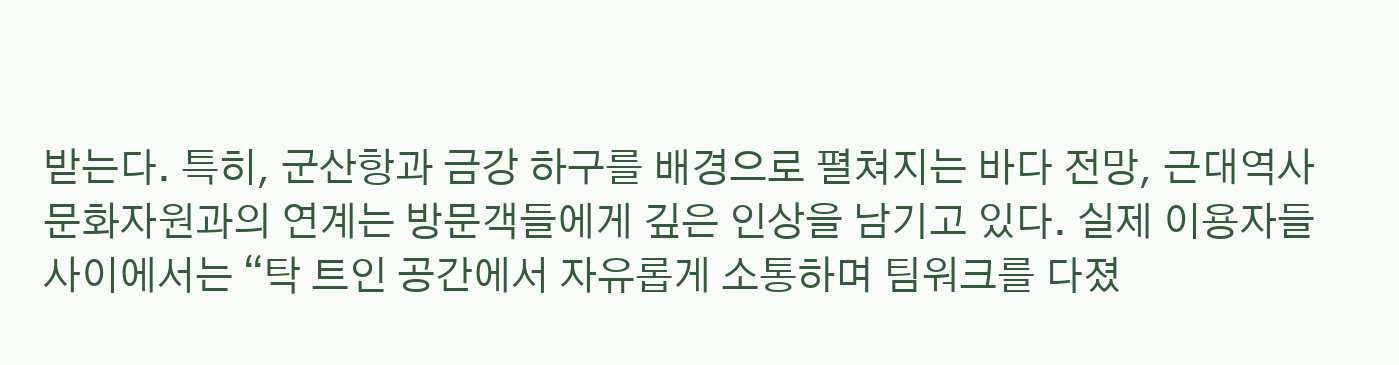받는다. 특히, 군산항과 금강 하구를 배경으로 펼쳐지는 바다 전망, 근대역사문화자원과의 연계는 방문객들에게 깊은 인상을 남기고 있다. 실제 이용자들 사이에서는 “탁 트인 공간에서 자유롭게 소통하며 팀워크를 다졌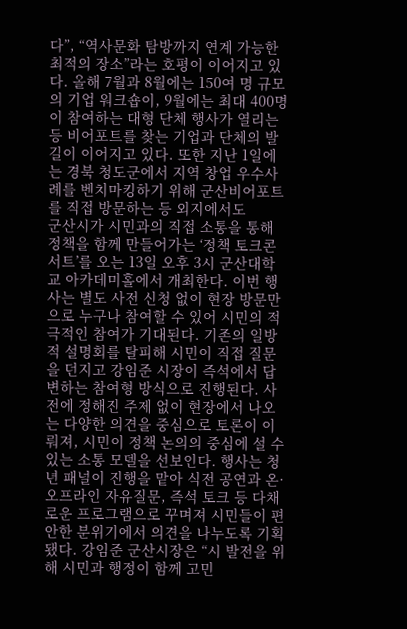다”, “역사문화 탐방까지 연계 가능한 최적의 장소”라는 호평이 이어지고 있다. 올해 7월과 8월에는 150여 명 규모의 기업 워크숍이, 9월에는 최대 400명이 참여하는 대형 단체 행사가 열리는 등 비어포트를 찾는 기업과 단체의 발길이 이어지고 있다. 또한 지난 1일에는 경북 청도군에서 지역 창업 우수사례를 벤치마킹하기 위해 군산비어포트를 직접 방문하는 등 외지에서도
군산시가 시민과의 직접 소통을 통해 정책을 함께 만들어가는 ‘정책 토크콘서트’를 오는 13일 오후 3시 군산대학교 아카데미홀에서 개최한다. 이번 행사는 별도 사전 신청 없이 현장 방문만으로 누구나 참여할 수 있어 시민의 적극적인 참여가 기대된다. 기존의 일방적 설명회를 탈피해 시민이 직접 질문을 던지고 강임준 시장이 즉석에서 답변하는 참여형 방식으로 진행된다. 사전에 정해진 주제 없이 현장에서 나오는 다양한 의견을 중심으로 토론이 이뤄져, 시민이 정책 논의의 중심에 설 수 있는 소통 모델을 선보인다. 행사는 청년 패널이 진행을 맡아 식전 공연과 온·오프라인 자유질문, 즉석 토크 등 다채로운 프로그램으로 꾸며져 시민들이 편안한 분위기에서 의견을 나누도록 기획됐다. 강임준 군산시장은 “시 발전을 위해 시민과 행정이 함께 고민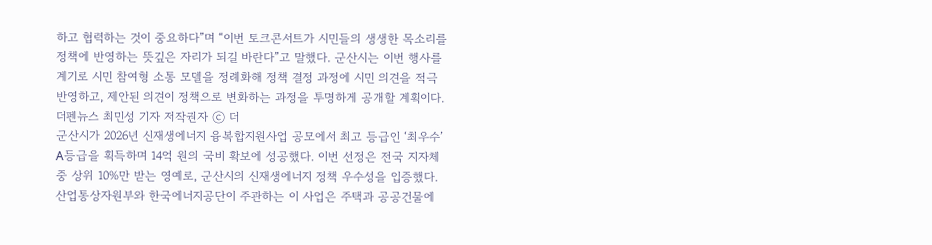하고 협력하는 것이 중요하다”며 “이번 토크콘서트가 시민들의 생생한 목소리를 정책에 반영하는 뜻깊은 자리가 되길 바란다”고 말했다. 군산시는 이번 행사를 계기로 시민 참여형 소통 모델을 정례화해 정책 결정 과정에 시민 의견을 적극 반영하고, 제안된 의견이 정책으로 변화하는 과정을 투명하게 공개할 계획이다. 더펜뉴스 최민성 기자 저작권자 ⓒ 더
군산시가 2026년 신재생에너지 융복합지원사업 공모에서 최고 등급인 ‘최우수’ A등급을 획득하며 14억 원의 국비 확보에 성공했다. 이번 선정은 전국 지자체 중 상위 10%만 받는 영예로, 군산시의 신재생에너지 정책 우수성을 입증했다. 산업통상자원부와 한국에너지공단이 주관하는 이 사업은 주택과 공공건물에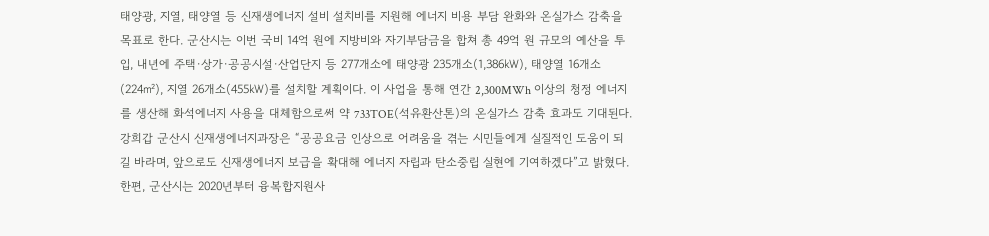태양광, 지열, 태양열 등 신재생에너지 설비 설치비를 지원해 에너지 비용 부담 완화와 온실가스 감축을 목표로 한다. 군산시는 이번 국비 14억 원에 지방비와 자기부담금을 합쳐 총 49억 원 규모의 예산을 투입, 내년에 주택·상가·공공시설·산업단지 등 277개소에 태양광 235개소(1,386㎾), 태양열 16개소(224㎡), 지열 26개소(455㎾)를 설치할 계획이다. 이 사업을 통해 연간 2,300MWh 이상의 청정 에너지를 생산해 화석에너지 사용을 대체함으로써 약 733TOE(석유환산톤)의 온실가스 감축 효과도 기대된다. 강희갑 군산시 신재생에너지과장은 “공공요금 인상으로 어려움을 겪는 시민들에게 실질적인 도움이 되길 바라며, 앞으로도 신재생에너지 보급을 확대해 에너지 자립과 탄소중립 실현에 기여하겠다”고 밝혔다. 한편, 군산시는 2020년부터 융복합지원사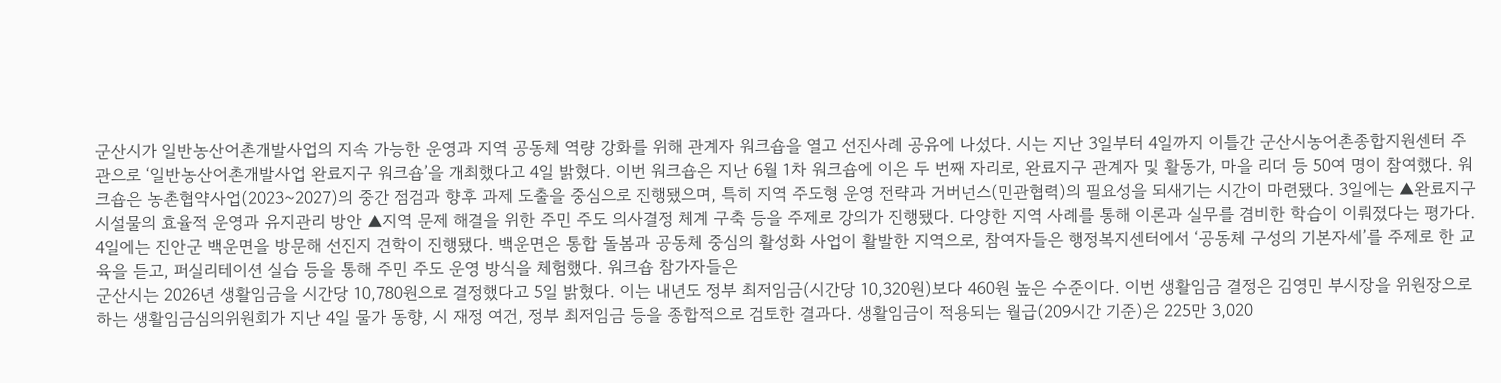군산시가 일반농산어촌개발사업의 지속 가능한 운영과 지역 공동체 역량 강화를 위해 관계자 워크숍을 열고 선진사례 공유에 나섰다. 시는 지난 3일부터 4일까지 이틀간 군산시농어촌종합지원센터 주관으로 ‘일반농산어촌개발사업 완료지구 워크숍’을 개최했다고 4일 밝혔다. 이번 워크숍은 지난 6월 1차 워크숍에 이은 두 번째 자리로, 완료지구 관계자 및 활동가, 마을 리더 등 50여 명이 참여했다. 워크숍은 농촌협약사업(2023~2027)의 중간 점검과 향후 과제 도출을 중심으로 진행됐으며, 특히 지역 주도형 운영 전략과 거버넌스(민관협력)의 필요성을 되새기는 시간이 마련됐다. 3일에는 ▲완료지구 시설물의 효율적 운영과 유지관리 방안 ▲지역 문제 해결을 위한 주민 주도 의사결정 체계 구축 등을 주제로 강의가 진행됐다. 다양한 지역 사례를 통해 이론과 실무를 겸비한 학습이 이뤄졌다는 평가다. 4일에는 진안군 백운면을 방문해 선진지 견학이 진행됐다. 백운면은 통합 돌봄과 공동체 중심의 활성화 사업이 활발한 지역으로, 참여자들은 행정복지센터에서 ‘공동체 구성의 기본자세’를 주제로 한 교육을 듣고, 퍼실리테이션 실습 등을 통해 주민 주도 운영 방식을 체험했다. 워크숍 참가자들은
군산시는 2026년 생활임금을 시간당 10,780원으로 결정했다고 5일 밝혔다. 이는 내년도 정부 최저임금(시간당 10,320원)보다 460원 높은 수준이다. 이번 생활임금 결정은 김영민 부시장을 위원장으로 하는 생활임금심의위원회가 지난 4일 물가 동향, 시 재정 여건, 정부 최저임금 등을 종합적으로 검토한 결과다. 생활임금이 적용되는 월급(209시간 기준)은 225만 3,020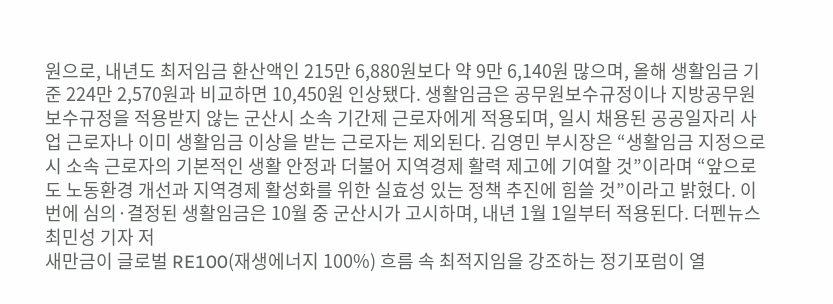원으로, 내년도 최저임금 환산액인 215만 6,880원보다 약 9만 6,140원 많으며, 올해 생활임금 기준 224만 2,570원과 비교하면 10,450원 인상됐다. 생활임금은 공무원보수규정이나 지방공무원 보수규정을 적용받지 않는 군산시 소속 기간제 근로자에게 적용되며, 일시 채용된 공공일자리 사업 근로자나 이미 생활임금 이상을 받는 근로자는 제외된다. 김영민 부시장은 “생활임금 지정으로 시 소속 근로자의 기본적인 생활 안정과 더불어 지역경제 활력 제고에 기여할 것”이라며 “앞으로도 노동환경 개선과 지역경제 활성화를 위한 실효성 있는 정책 추진에 힘쓸 것”이라고 밝혔다. 이번에 심의·결정된 생활임금은 10월 중 군산시가 고시하며, 내년 1월 1일부터 적용된다. 더펜뉴스 최민성 기자 저
새만금이 글로벌 RE100(재생에너지 100%) 흐름 속 최적지임을 강조하는 정기포럼이 열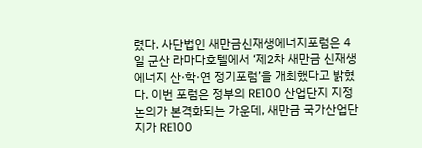렸다. 사단법인 새만금신재생에너지포럼은 4일 군산 라마다호텔에서 ‘제2차 새만금 신재생에너지 산·학·연 정기포럼’을 개최했다고 밝혔다. 이번 포럼은 정부의 RE100 산업단지 지정 논의가 본격화되는 가운데, 새만금 국가산업단지가 RE100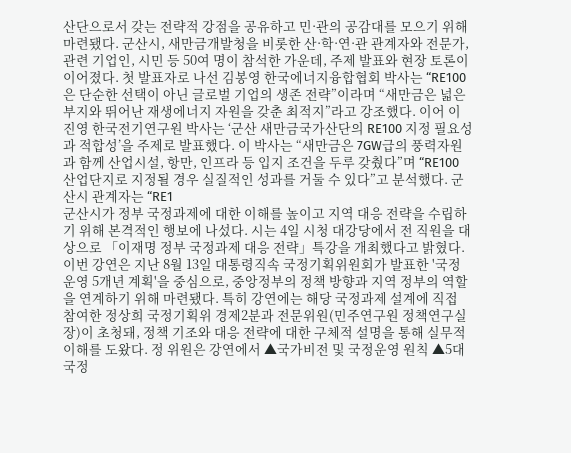산단으로서 갖는 전략적 강점을 공유하고 민·관의 공감대를 모으기 위해 마련됐다. 군산시, 새만금개발청을 비롯한 산·학·연·관 관계자와 전문가, 관련 기업인, 시민 등 50여 명이 참석한 가운데, 주제 발표와 현장 토론이 이어졌다. 첫 발표자로 나선 김봉영 한국에너지융합협회 박사는 “RE100은 단순한 선택이 아닌 글로벌 기업의 생존 전략”이라며 “새만금은 넓은 부지와 뛰어난 재생에너지 자원을 갖춘 최적지”라고 강조했다. 이어 이진영 한국전기연구원 박사는 ‘군산 새만금국가산단의 RE100 지정 필요성과 적합성’을 주제로 발표했다. 이 박사는 “새만금은 7GW급의 풍력자원과 함께 산업시설, 항만, 인프라 등 입지 조건을 두루 갖췄다”며 “RE100 산업단지로 지정될 경우 실질적인 성과를 거둘 수 있다”고 분석했다. 군산시 관계자는 “RE1
군산시가 정부 국정과제에 대한 이해를 높이고 지역 대응 전략을 수립하기 위해 본격적인 행보에 나섰다. 시는 4일 시청 대강당에서 전 직원을 대상으로 「이재명 정부 국정과제 대응 전략」특강을 개최했다고 밝혔다. 이번 강연은 지난 8월 13일 대통령직속 국정기획위원회가 발표한 '국정운영 5개년 계획'을 중심으로, 중앙정부의 정책 방향과 지역 정부의 역할을 연계하기 위해 마련됐다. 특히 강연에는 해당 국정과제 설계에 직접 참여한 정상희 국정기획위 경제2분과 전문위원(민주연구원 정책연구실장)이 초청돼, 정책 기조와 대응 전략에 대한 구체적 설명을 통해 실무적 이해를 도왔다. 정 위원은 강연에서 ▲국가비전 및 국정운영 원칙 ▲5대 국정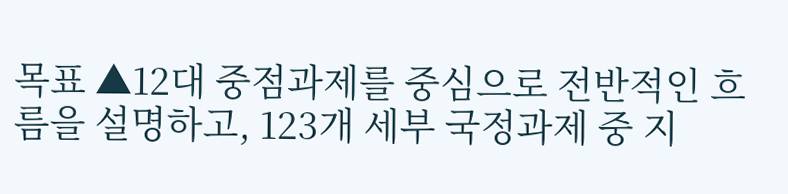목표 ▲12대 중점과제를 중심으로 전반적인 흐름을 설명하고, 123개 세부 국정과제 중 지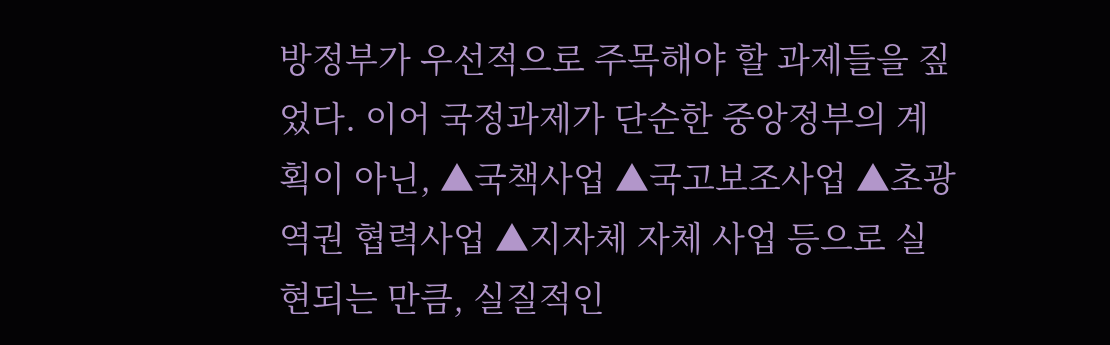방정부가 우선적으로 주목해야 할 과제들을 짚었다. 이어 국정과제가 단순한 중앙정부의 계획이 아닌, ▲국책사업 ▲국고보조사업 ▲초광역권 협력사업 ▲지자체 자체 사업 등으로 실현되는 만큼, 실질적인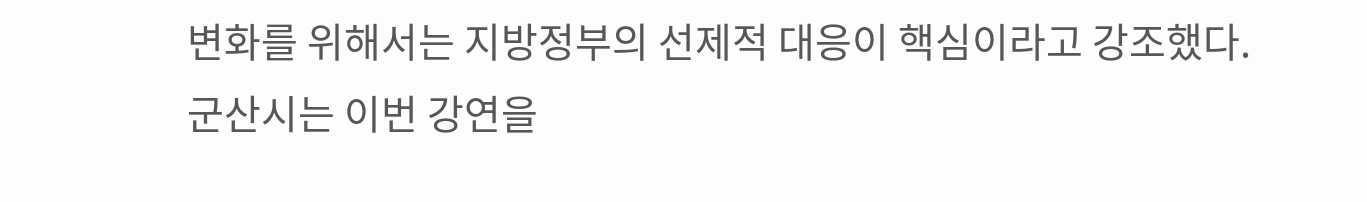변화를 위해서는 지방정부의 선제적 대응이 핵심이라고 강조했다. 군산시는 이번 강연을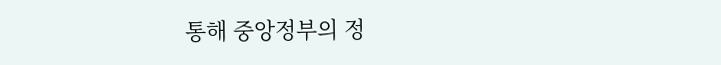통해 중앙정부의 정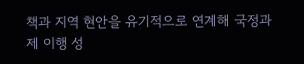책과 지역 현안을 유기적으로 연계해 국정과제 이행 성